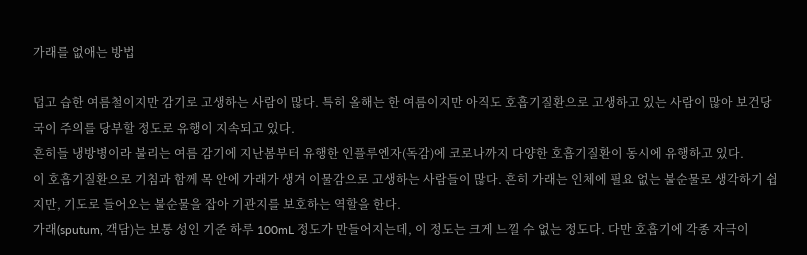가래를 없애는 방법

덥고 습한 여름철이지만 감기로 고생하는 사람이 많다. 특히 올해는 한 여름이지만 아직도 호흡기질환으로 고생하고 있는 사람이 많아 보건당국이 주의를 당부할 정도로 유행이 지속되고 있다.
흔히들 냉방병이라 불리는 여름 감기에 지난봄부터 유행한 인플루엔자(독감)에 코로나까지 다양한 호흡기질환이 동시에 유행하고 있다.
이 호흡기질환으로 기침과 함께 목 안에 가래가 생겨 이물감으로 고생하는 사람들이 많다. 흔히 가래는 인체에 필요 없는 불순물로 생각하기 쉽지만, 기도로 들어오는 불순물을 잡아 기관지를 보호하는 역할을 한다.
가래(sputum, 객담)는 보통 성인 기준 하루 100mL 정도가 만들어지는데, 이 정도는 크게 느낄 수 없는 정도다. 다만 호흡기에 각종 자극이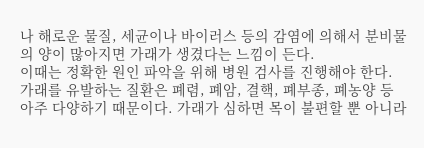나 해로운 물질, 세균이나 바이러스 등의 감염에 의해서 분비물의 양이 많아지면 가래가 생겼다는 느낌이 든다.
이때는 정확한 원인 파악을 위해 병원 검사를 진행해야 한다. 가래를 유발하는 질환은 폐렴, 폐암, 결핵, 폐부종, 폐농양 등 아주 다양하기 때문이다. 가래가 심하면 목이 불편할 뿐 아니라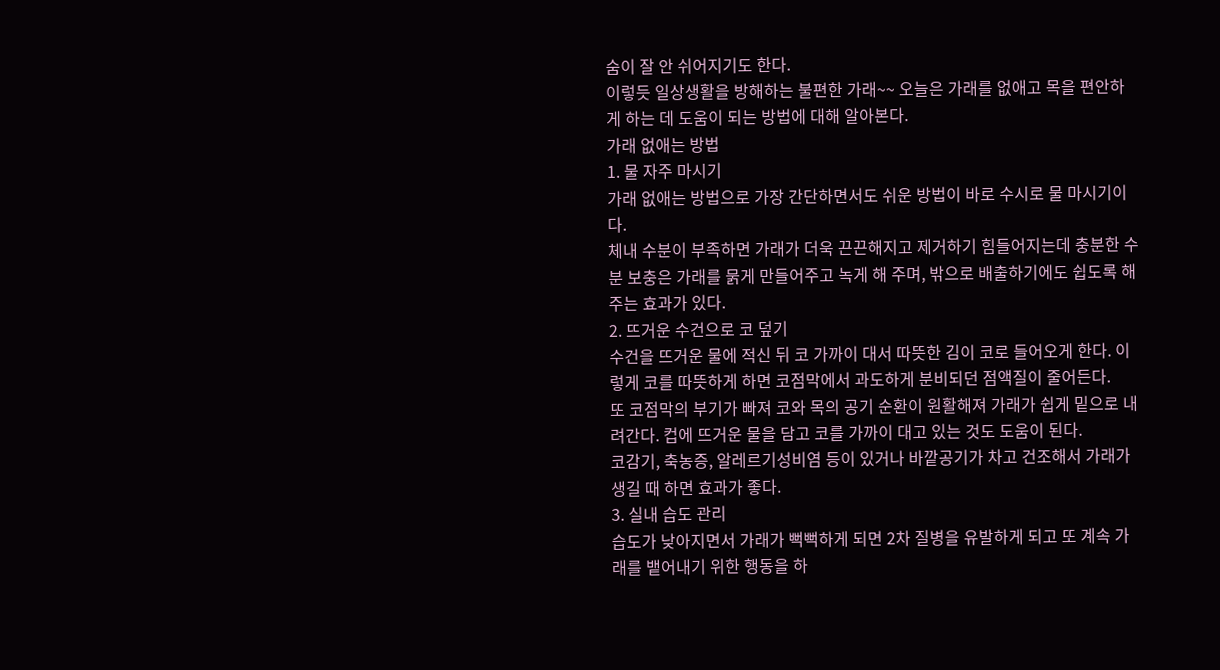숨이 잘 안 쉬어지기도 한다.
이렇듯 일상생활을 방해하는 불편한 가래~~ 오늘은 가래를 없애고 목을 편안하게 하는 데 도움이 되는 방법에 대해 알아본다.
가래 없애는 방법
1. 물 자주 마시기
가래 없애는 방법으로 가장 간단하면서도 쉬운 방법이 바로 수시로 물 마시기이다.
체내 수분이 부족하면 가래가 더욱 끈끈해지고 제거하기 힘들어지는데 충분한 수분 보충은 가래를 묽게 만들어주고 녹게 해 주며, 밖으로 배출하기에도 쉽도록 해주는 효과가 있다.
2. 뜨거운 수건으로 코 덮기
수건을 뜨거운 물에 적신 뒤 코 가까이 대서 따뜻한 김이 코로 들어오게 한다. 이렇게 코를 따뜻하게 하면 코점막에서 과도하게 분비되던 점액질이 줄어든다.
또 코점막의 부기가 빠져 코와 목의 공기 순환이 원활해져 가래가 쉽게 밑으로 내려간다. 컵에 뜨거운 물을 담고 코를 가까이 대고 있는 것도 도움이 된다.
코감기, 축농증, 알레르기성비염 등이 있거나 바깥공기가 차고 건조해서 가래가 생길 때 하면 효과가 좋다.
3. 실내 습도 관리
습도가 낮아지면서 가래가 뻑뻑하게 되면 2차 질병을 유발하게 되고 또 계속 가래를 뱉어내기 위한 행동을 하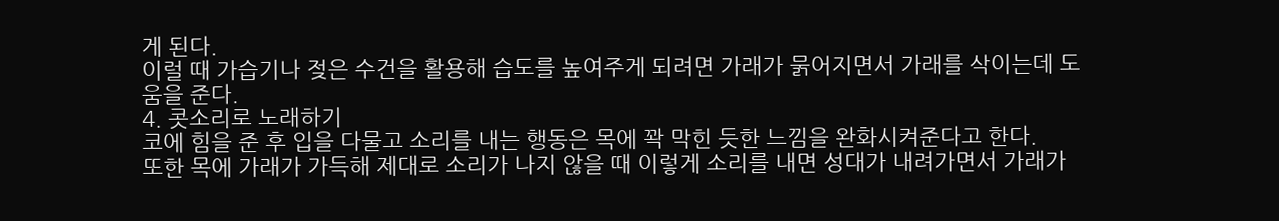게 된다.
이럴 때 가습기나 젖은 수건을 활용해 습도를 높여주게 되려면 가래가 묽어지면서 가래를 삭이는데 도움을 준다.
4. 콧소리로 노래하기
코에 힘을 준 후 입을 다물고 소리를 내는 행동은 목에 꽉 막힌 듯한 느낌을 완화시켜준다고 한다.
또한 목에 가래가 가득해 제대로 소리가 나지 않을 때 이렇게 소리를 내면 성대가 내려가면서 가래가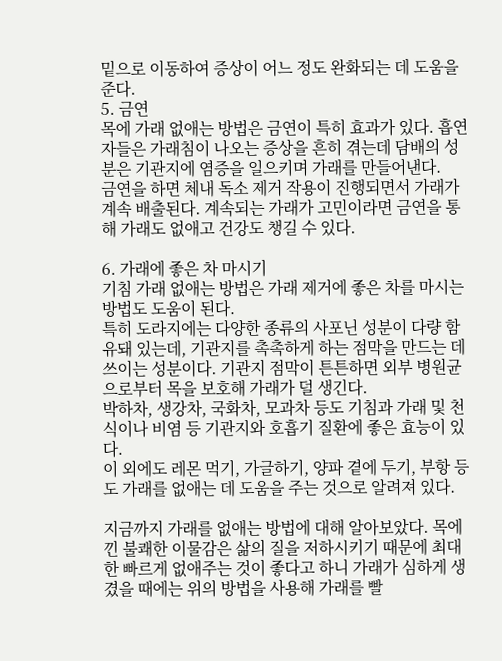밑으로 이동하여 증상이 어느 정도 완화되는 데 도움을 준다.
5. 금연
목에 가래 없애는 방법은 금연이 특히 효과가 있다. 흡연자들은 가래침이 나오는 증상을 흔히 겪는데 담배의 성분은 기관지에 염증을 일으키며 가래를 만들어낸다.
금연을 하면 체내 독소 제거 작용이 진행되면서 가래가 계속 배출된다. 계속되는 가래가 고민이라면 금연을 통해 가래도 없애고 건강도 챙길 수 있다.

6. 가래에 좋은 차 마시기
기침 가래 없애는 방법은 가래 제거에 좋은 차를 마시는 방법도 도움이 된다.
특히 도라지에는 다양한 종류의 사포닌 성분이 다량 함유돼 있는데, 기관지를 촉촉하게 하는 점막을 만드는 데 쓰이는 성분이다. 기관지 점막이 튼튼하면 외부 병원균으로부터 목을 보호해 가래가 덜 생긴다.
박하차, 생강차, 국화차, 모과차 등도 기침과 가래 및 천식이나 비염 등 기관지와 호흡기 질환에 좋은 효능이 있다.
이 외에도 레몬 먹기, 가글하기, 양파 곁에 두기, 부항 등도 가래를 없애는 데 도움을 주는 것으로 알려져 있다.

지금까지 가래를 없애는 방법에 대해 알아보았다. 목에 낀 불쾌한 이물감은 삶의 질을 저하시키기 때문에 최대한 빠르게 없애주는 것이 좋다고 하니 가래가 심하게 생겼을 때에는 위의 방법을 사용해 가래를 빨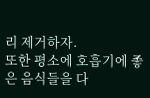리 제거하자.
또한 평소에 호흡기에 좋은 음식들을 다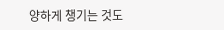양하게 챙기는 것도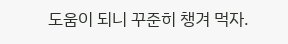도움이 되니 꾸준히 챙겨 먹자.